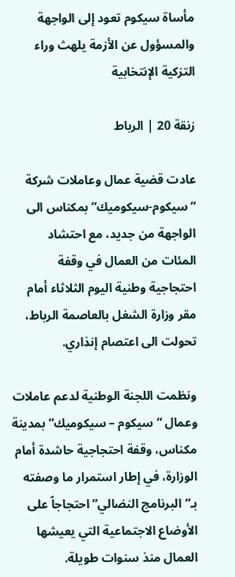مأساة سيكوم تعود إلى الواجهة والمسؤول عن الأزمة يلهث وراء التزكية الإنتخابية

زنقة 20 | الرباط

عادت قضية عمال وعاملات شركة “سيكوم-سيكوميك” بمكناس الى الواجهة من جديد، مع احتشاد المئات من العمال في وقفة احتجاجية وطنية اليوم الثلاثاء أمام مقر وزارة الشغل بالعاصمة الرباط، تحولت الى اعتصام إنذاري.

ونظمت اللجنة الوطنية لدعم عاملات وعمال “سيكوم – سيكوميك” بمدينة مكناس، وقفة احتجاجية حاشدة أمام الوزارة، في إطار استمرار ما وصفته بـ”البرنامج النضالي” احتجاجاً على الأوضاع الاجتماعية التي يعيشها العمال منذ سنوات طويلة.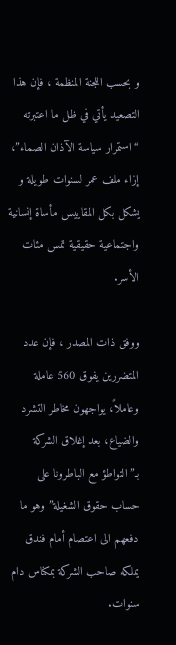و بحسب اللجنة المنظمة ، فإن هذا التصعيد يأتي في ظل ما اعتبرته “استمرار سياسة الآذان الصماء”، إزاء ملف عمر لسنوات طويلة و يشكل بكل المقاييس مأساة إنسانية واجتماعية حقيقية تمس مئات الأسر.

ووفق ذات المصدر ، فإن عدد المتضررين يفوق 560 عاملة وعاملاً، يواجهون مخاطر التشرد والضياع، بعد إغلاق الشركة بـ”التواطؤ مع الباطرونا على حساب حقوق الشغيلة” وهو ما دفعهم الى اعتصام أمام فندق يملكه صاحب الشركة بمكناس دام سنوات.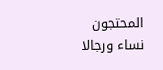المحتجون نساء ورجالا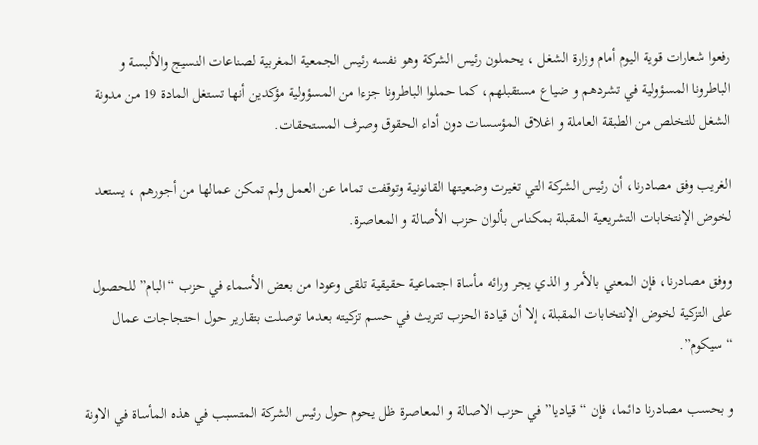رفعوا شعارات قوية اليوم أمام وزارة الشغل ، يحملون رئيس الشركة وهو نفسه رئيس الجمعية المغربية لصناعات النسيج والألبسة و الباطرونا المسؤولية في تشردهم و ضياع مستقبلهم، كما حملوا الباطرونا جزءا من المسؤولية مؤكدين أنها تستغل المادة 19 من مدونة الشغل للتخلص من الطبقة العاملة و اغلاق المؤسسات دون أداء الحقوق وصرف المستحقات.

الغريب وفق مصادرنا، أن رئيس الشركة التي تغيرت وضعيتها القانونية وتوقفت تماما عن العمل ولم تمكن عمالها من أجورهم ، يستعد لخوض الإنتخابات التشريعية المقبلة بمكناس بألوان حزب الأصالة و المعاصرة.

ووفق مصادرنا، فإن المعني بالأمر و الذي يجر ورائه مأساة اجتماعية حقيقية تلقى وعودا من بعض الأسماء في حزب “البام” للحصول على التزكية لخوض الإنتخابات المقبلة، إلا أن قيادة الحزب تتريث في حسم تزكيته بعدما توصلت بتقارير حول احتجاجات عمال “سيكوم”.

و بحسب مصادرنا دائما، فإن “قياديا” في حزب الاصالة و المعاصرة ظل يحوم حول رئيس الشركة المتسبب في هذه المأساة في الاونة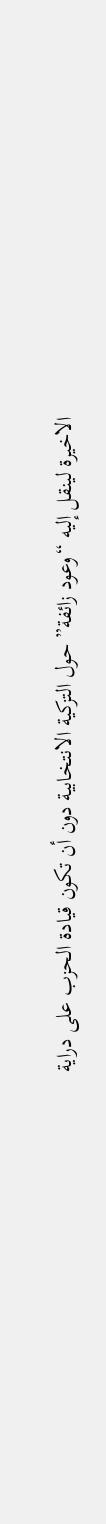الاخيرة لينقل إليه “وعود زائفة” حول التزكية الانتخابية دون أن تكون قيادة الحزب على دراية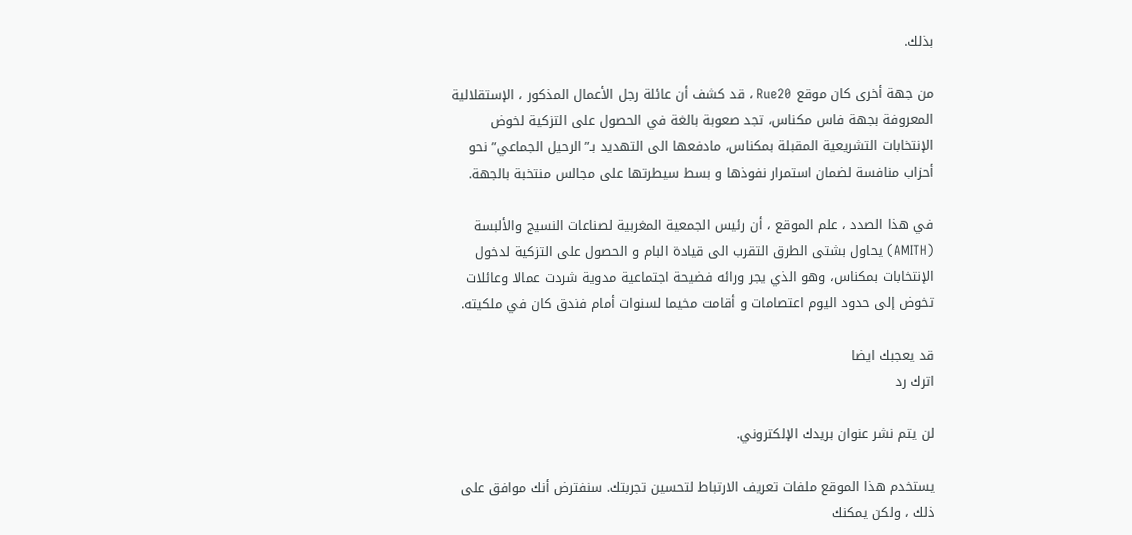بذلك.

من جهة أخرى كان موقع Rue20 ، قد كشف أن عائلة رجل الأعمال المذكور ، الإستقلالية المعروفة بجهة فاس مكناس، تجد صعوبة بالغة في الحصول على التزكية لخوض الإنتخابات التشريعية المقبلة بمكناس، مادفعها الى التهديد بـ”الرحيل الجماعي” نحو أحزاب منافسة لضمان استمرار نفوذها و بسط سيطرتها على مجالس منتخبة بالجهة.

في هذا الصدد ، علم الموقع ، أن رئيس الجمعية المغربية لصناعات النسيج والألبسة (AMITH) يحاول بشتى الطرق التقرب الى قيادة البام و الحصول على التزكية لدخول الإنتخابات بمكناس، وهو الذي يجر ورائه فضيحة اجتماعية مدوية شردت عمالا وعائلات تخوض إلى حدود اليوم اعتصامات و أقامت مخيما لسنوات أمام فندق كان في ملكيته.

قد يعجبك ايضا
اترك رد

لن يتم نشر عنوان بريدك الإلكتروني.

يستخدم هذا الموقع ملفات تعريف الارتباط لتحسين تجربتك. سنفترض أنك موافق على ذلك ، ولكن يمكنك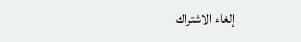إلغاء الاشتراك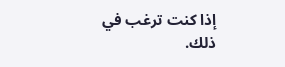إذا كنت ترغب في ذلك.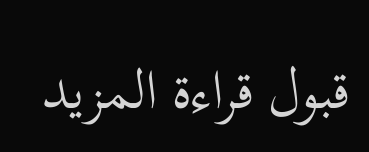قبول قراءة المزيد